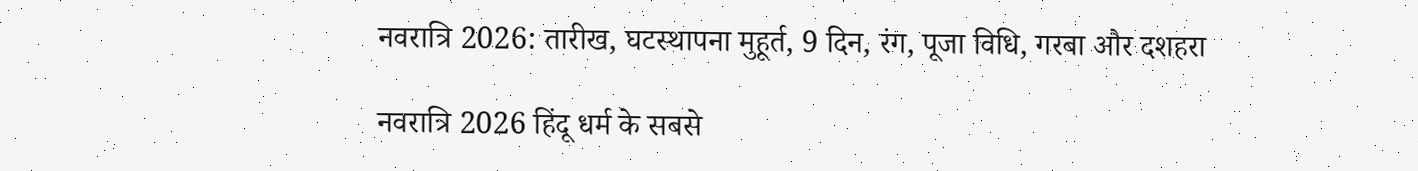नवरात्रि 2026: तारीख, घटस्थापना मुहूर्त, 9 दिन, रंग, पूजा विधि, गरबा और दशहरा

नवरात्रि 2026 हिंदू धर्म के सबसे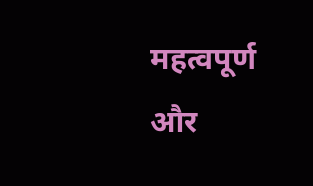महत्वपूर्ण और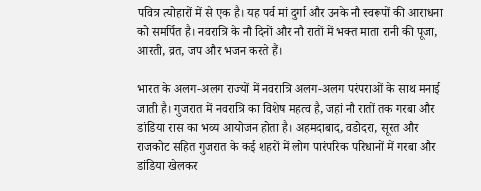पवित्र त्योहारों में से एक है। यह पर्व मां दुर्गा और उनके नौ स्वरूपों की आराधना को समर्पित है। नवरात्रि के नौ दिनों और नौ रातों में भक्त माता रानी की पूजा, आरती, व्रत, जप और भजन करते हैं।

भारत के अलग-अलग राज्यों में नवरात्रि अलग-अलग परंपराओं के साथ मनाई जाती है। गुजरात में नवरात्रि का विशेष महत्व है, जहां नौ रातों तक गरबा और डांडिया रास का भव्य आयोजन होता है। अहमदाबाद, वडोदरा, सूरत और राजकोट सहित गुजरात के कई शहरों में लोग पारंपरिक परिधानों में गरबा और डांडिया खेलकर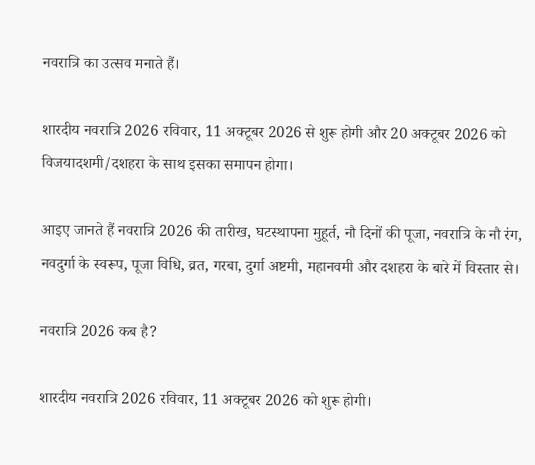नवरात्रि का उत्सव मनाते हैं।

शारदीय नवरात्रि 2026 रविवार, 11 अक्टूबर 2026 से शुरू होगी और 20 अक्टूबर 2026 को विजयादशमी/दशहरा के साथ इसका समापन होगा।

आइए जानते हैं नवरात्रि 2026 की तारीख, घटस्थापना मुहूर्त, नौ दिनों की पूजा, नवरात्रि के नौ रंग, नवदुर्गा के स्वरूप, पूजा विधि, व्रत, गरबा, दुर्गा अष्टमी, महानवमी और दशहरा के बारे में विस्तार से।

नवरात्रि 2026 कब है?

शारदीय नवरात्रि 2026 रविवार, 11 अक्टूबर 2026 को शुरू होगी।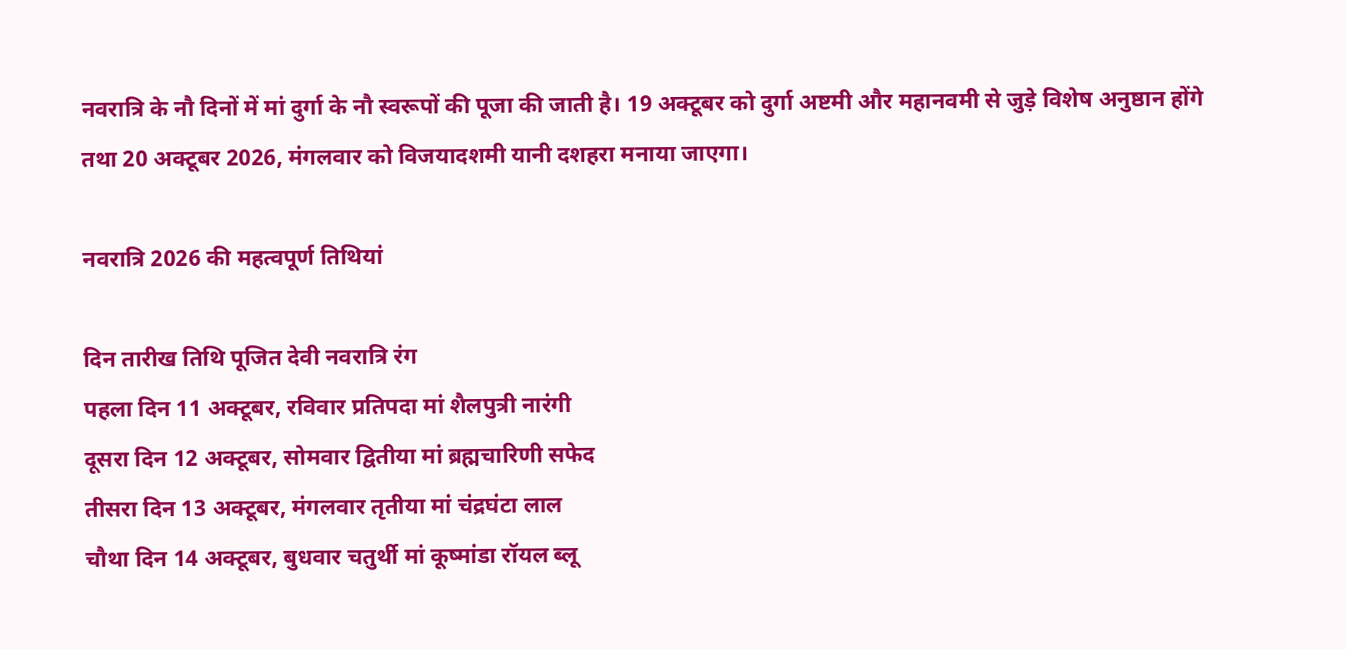नवरात्रि के नौ दिनों में मां दुर्गा के नौ स्वरूपों की पूजा की जाती है। 19 अक्टूबर को दुर्गा अष्टमी और महानवमी से जुड़े विशेष अनुष्ठान होंगे तथा 20 अक्टूबर 2026, मंगलवार को विजयादशमी यानी दशहरा मनाया जाएगा।

नवरात्रि 2026 की महत्वपूर्ण तिथियां

दिन तारीख तिथि पूजित देवी नवरात्रि रंग
पहला दिन 11 अक्टूबर, रविवार प्रतिपदा मां शैलपुत्री नारंगी
दूसरा दिन 12 अक्टूबर, सोमवार द्वितीया मां ब्रह्मचारिणी सफेद
तीसरा दिन 13 अक्टूबर, मंगलवार तृतीया मां चंद्रघंटा लाल
चौथा दिन 14 अक्टूबर, बुधवार चतुर्थी मां कूष्मांडा रॉयल ब्लू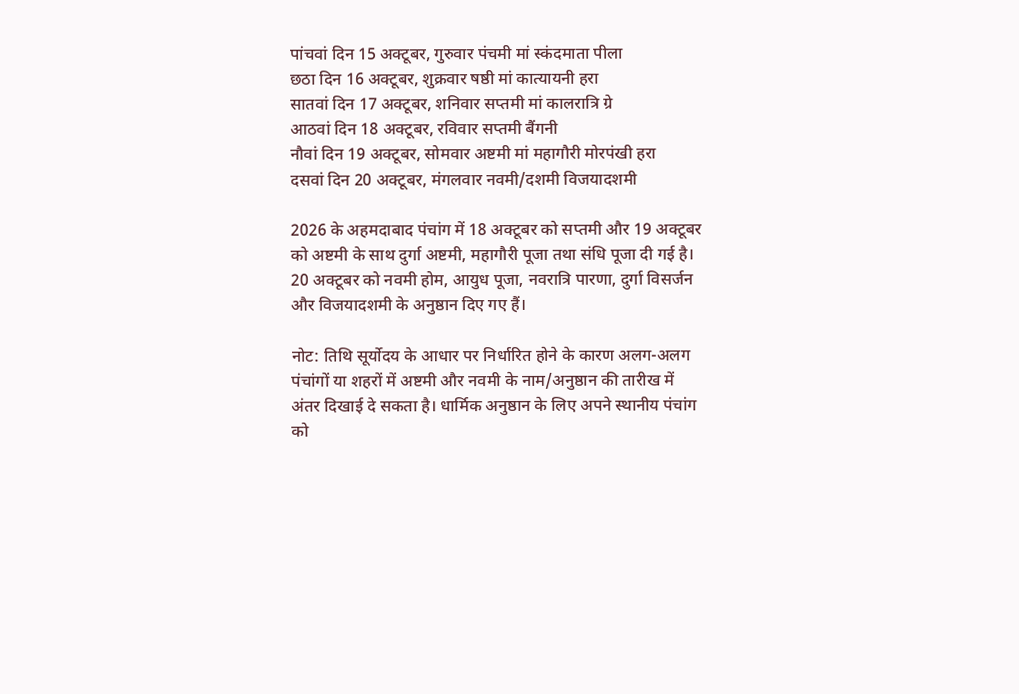पांचवां दिन 15 अक्टूबर, गुरुवार पंचमी मां स्कंदमाता पीला
छठा दिन 16 अक्टूबर, शुक्रवार षष्ठी मां कात्यायनी हरा
सातवां दिन 17 अक्टूबर, शनिवार सप्तमी मां कालरात्रि ग्रे
आठवां दिन 18 अक्टूबर, रविवार सप्तमी बैंगनी
नौवां दिन 19 अक्टूबर, सोमवार अष्टमी मां महागौरी मोरपंखी हरा
दसवां दिन 20 अक्टूबर, मंगलवार नवमी/दशमी विजयादशमी

2026 के अहमदाबाद पंचांग में 18 अक्टूबर को सप्तमी और 19 अक्टूबर को अष्टमी के साथ दुर्गा अष्टमी, महागौरी पूजा तथा संधि पूजा दी गई है। 20 अक्टूबर को नवमी होम, आयुध पूजा, नवरात्रि पारणा, दुर्गा विसर्जन और विजयादशमी के अनुष्ठान दिए गए हैं।

नोट: तिथि सूर्योदय के आधार पर निर्धारित होने के कारण अलग-अलग पंचांगों या शहरों में अष्टमी और नवमी के नाम/अनुष्ठान की तारीख में अंतर दिखाई दे सकता है। धार्मिक अनुष्ठान के लिए अपने स्थानीय पंचांग को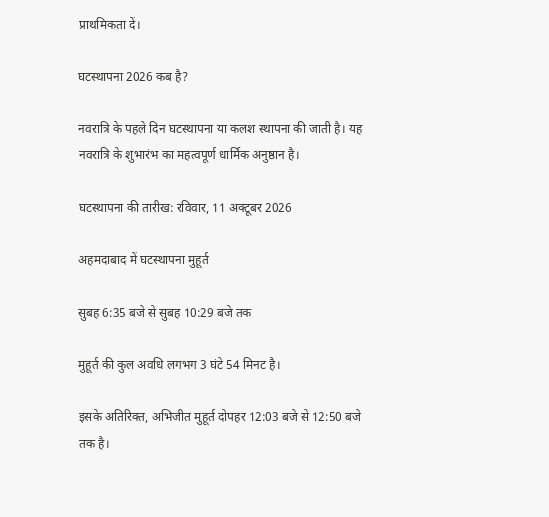प्राथमिकता दें।

घटस्थापना 2026 कब है?

नवरात्रि के पहले दिन घटस्थापना या कलश स्थापना की जाती है। यह नवरात्रि के शुभारंभ का महत्वपूर्ण धार्मिक अनुष्ठान है।

घटस्थापना की तारीख: रविवार, 11 अक्टूबर 2026

अहमदाबाद में घटस्थापना मुहूर्त

सुबह 6:35 बजे से सुबह 10:29 बजे तक

मुहूर्त की कुल अवधि लगभग 3 घंटे 54 मिनट है।

इसके अतिरिक्त, अभिजीत मुहूर्त दोपहर 12:03 बजे से 12:50 बजे तक है।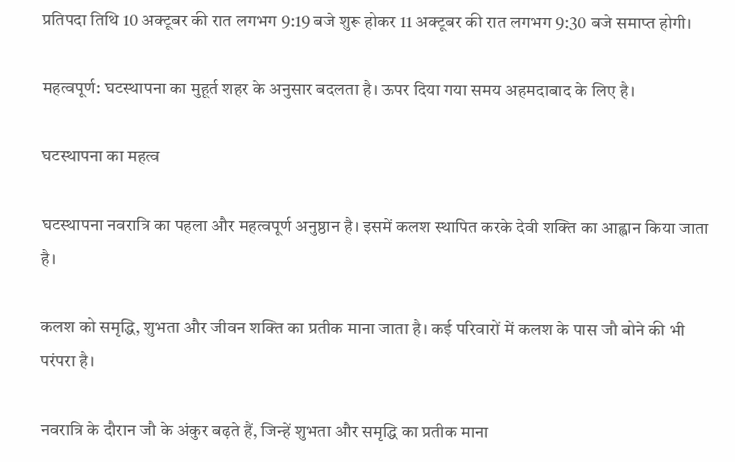प्रतिपदा तिथि 10 अक्टूबर की रात लगभग 9:19 बजे शुरू होकर 11 अक्टूबर की रात लगभग 9:30 बजे समाप्त होगी।

महत्वपूर्ण: घटस्थापना का मुहूर्त शहर के अनुसार बदलता है। ऊपर दिया गया समय अहमदाबाद के लिए है।

घटस्थापना का महत्व

घटस्थापना नवरात्रि का पहला और महत्वपूर्ण अनुष्ठान है। इसमें कलश स्थापित करके देवी शक्ति का आह्वान किया जाता है।

कलश को समृद्धि, शुभता और जीवन शक्ति का प्रतीक माना जाता है। कई परिवारों में कलश के पास जौ बोने की भी परंपरा है।

नवरात्रि के दौरान जौ के अंकुर बढ़ते हैं, जिन्हें शुभता और समृद्धि का प्रतीक माना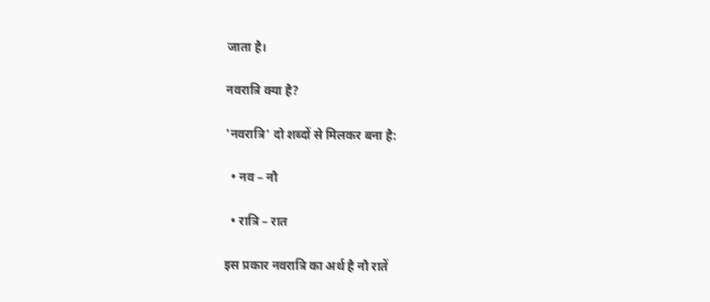जाता है।

नवरात्रि क्या है?

'नवरात्रि' दो शब्दों से मिलकर बना है:

  • नव – नौ

  • रात्रि – रात

इस प्रकार नवरात्रि का अर्थ है नौ रातें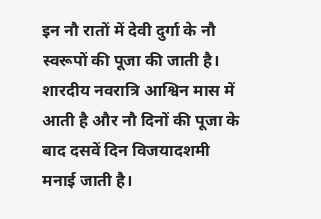इन नौ रातों में देवी दुर्गा के नौ स्वरूपों की पूजा की जाती है। शारदीय नवरात्रि आश्विन मास में आती है और नौ दिनों की पूजा के बाद दसवें दिन विजयादशमी मनाई जाती है।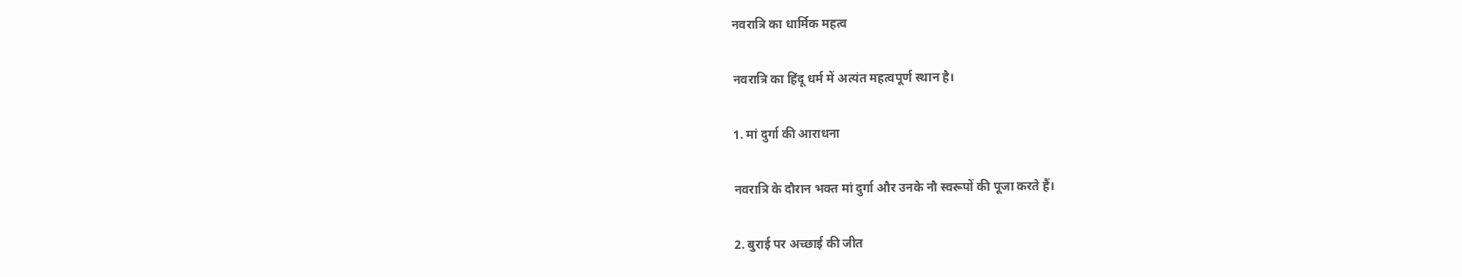नवरात्रि का धार्मिक महत्व

नवरात्रि का हिंदू धर्म में अत्यंत महत्वपूर्ण स्थान है।

1. मां दुर्गा की आराधना

नवरात्रि के दौरान भक्त मां दुर्गा और उनके नौ स्वरूपों की पूजा करते हैं।

2. बुराई पर अच्छाई की जीत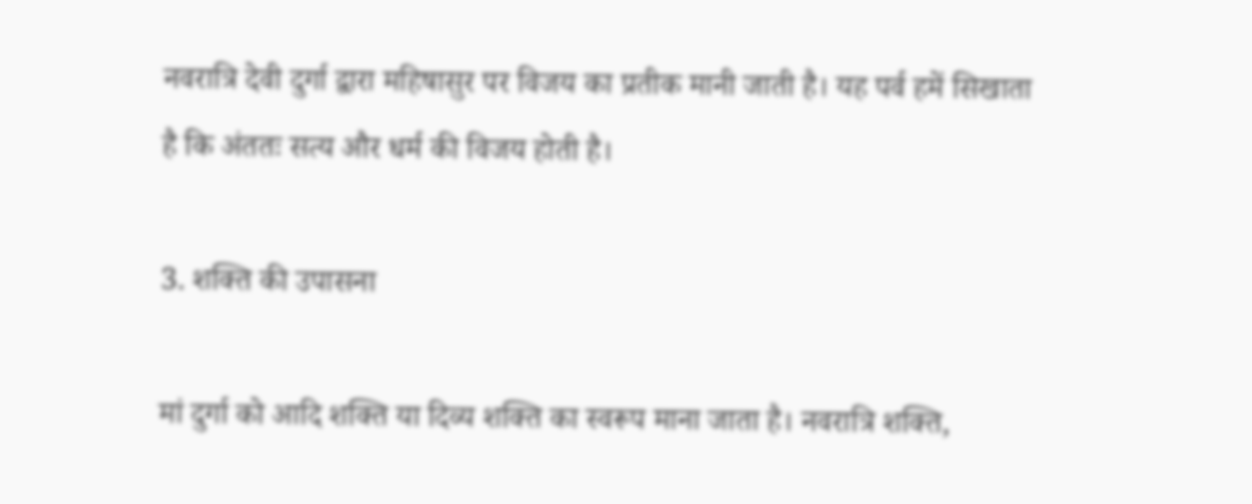नवरात्रि देवी दुर्गा द्वारा महिषासुर पर विजय का प्रतीक मानी जाती है। यह पर्व हमें सिखाता है कि अंततः सत्य और धर्म की विजय होती है।

3. शक्ति की उपासना

मां दुर्गा को आदि शक्ति या दिव्य शक्ति का स्वरूप माना जाता है। नवरात्रि शक्ति,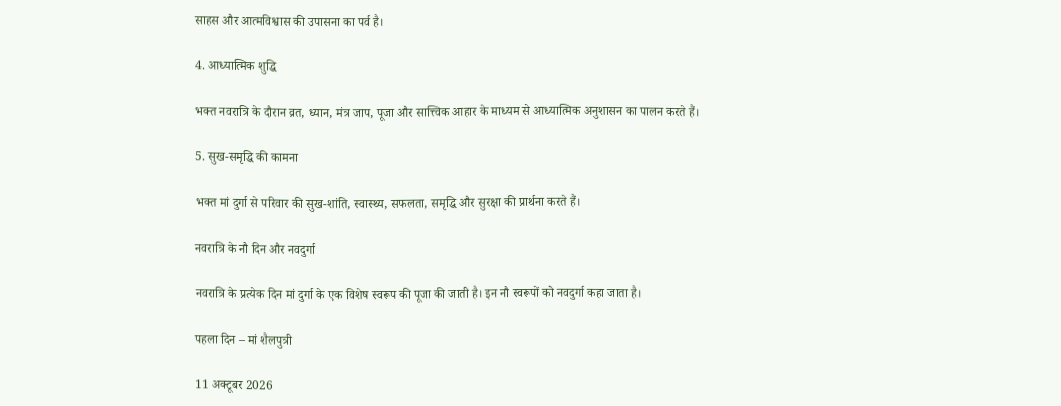साहस और आत्मविश्वास की उपासना का पर्व है।

4. आध्यात्मिक शुद्धि

भक्त नवरात्रि के दौरान व्रत, ध्यान, मंत्र जाप, पूजा और सात्त्विक आहार के माध्यम से आध्यात्मिक अनुशासन का पालन करते हैं।

5. सुख-समृद्धि की कामना

भक्त मां दुर्गा से परिवार की सुख-शांति, स्वास्थ्य, सफलता, समृद्धि और सुरक्षा की प्रार्थना करते हैं।

नवरात्रि के नौ दिन और नवदुर्गा

नवरात्रि के प्रत्येक दिन मां दुर्गा के एक विशेष स्वरूप की पूजा की जाती है। इन नौ स्वरूपों को नवदुर्गा कहा जाता है।

पहला दिन – मां शैलपुत्री

11 अक्टूबर 2026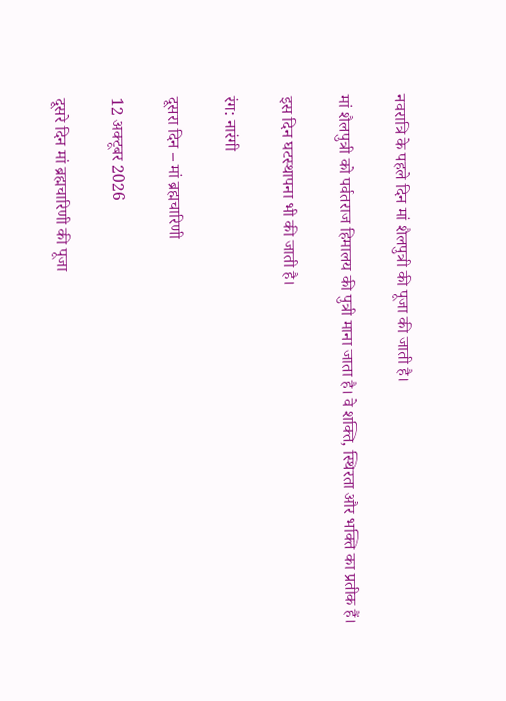नवरात्रि के पहले दिन मां शैलपुत्री की पूजा की जाती है।

मां शैलपुत्री को पर्वतराज हिमालय की पुत्री माना जाता है। वे शक्ति, स्थिरता और भक्ति का प्रतीक हैं।

इस दिन घटस्थापना भी की जाती है।

रंग: नारंगी

दूसरा दिन – मां ब्रह्मचारिणी

12 अक्टूबर 2026

दूसरे दिन मां ब्रह्मचारिणी की पूजा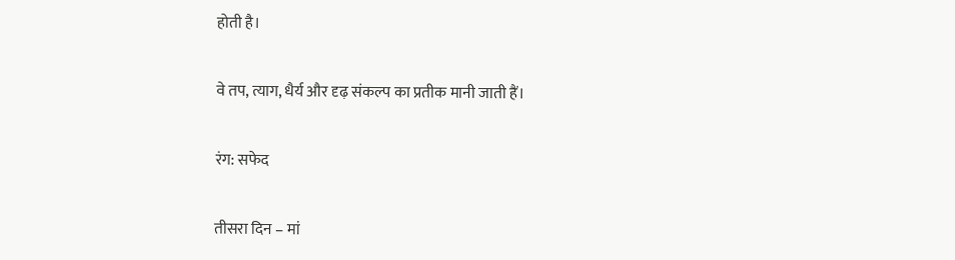होती है।

वे तप, त्याग, धैर्य और दृढ़ संकल्प का प्रतीक मानी जाती हैं।

रंग: सफेद

तीसरा दिन – मां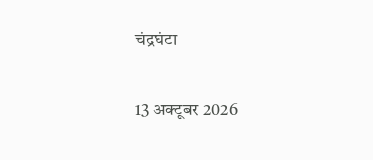चंद्रघंटा

13 अक्टूबर 2026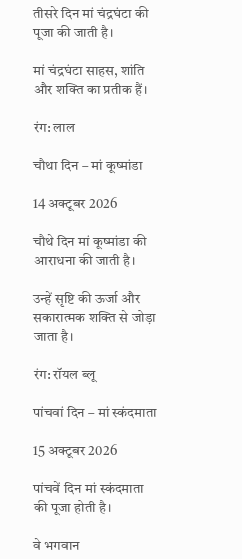तीसरे दिन मां चंद्रघंटा की पूजा की जाती है।

मां चंद्रघंटा साहस, शांति और शक्ति का प्रतीक हैं।

रंग: लाल

चौथा दिन – मां कूष्मांडा

14 अक्टूबर 2026

चौथे दिन मां कूष्मांडा की आराधना की जाती है।

उन्हें सृष्टि की ऊर्जा और सकारात्मक शक्ति से जोड़ा जाता है।

रंग: रॉयल ब्लू

पांचवां दिन – मां स्कंदमाता

15 अक्टूबर 2026

पांचवें दिन मां स्कंदमाता की पूजा होती है।

वे भगवान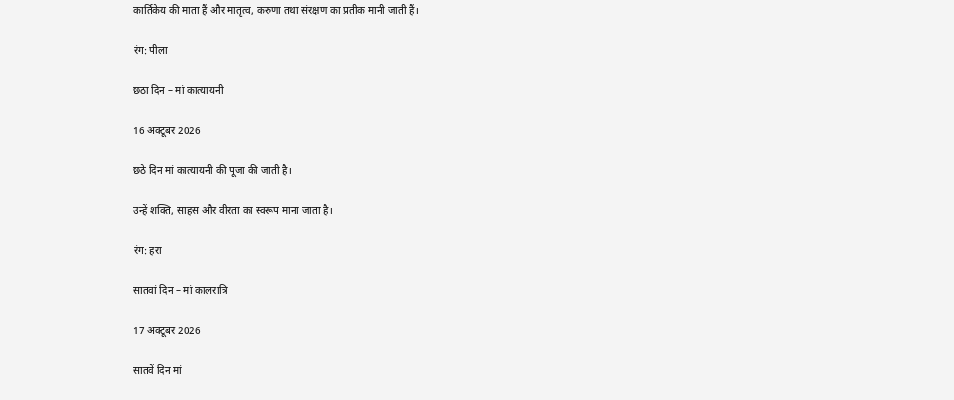कार्तिकेय की माता हैं और मातृत्व, करुणा तथा संरक्षण का प्रतीक मानी जाती हैं।

रंग: पीला

छठा दिन – मां कात्यायनी

16 अक्टूबर 2026

छठे दिन मां कात्यायनी की पूजा की जाती है।

उन्हें शक्ति, साहस और वीरता का स्वरूप माना जाता है।

रंग: हरा

सातवां दिन – मां कालरात्रि

17 अक्टूबर 2026

सातवें दिन मां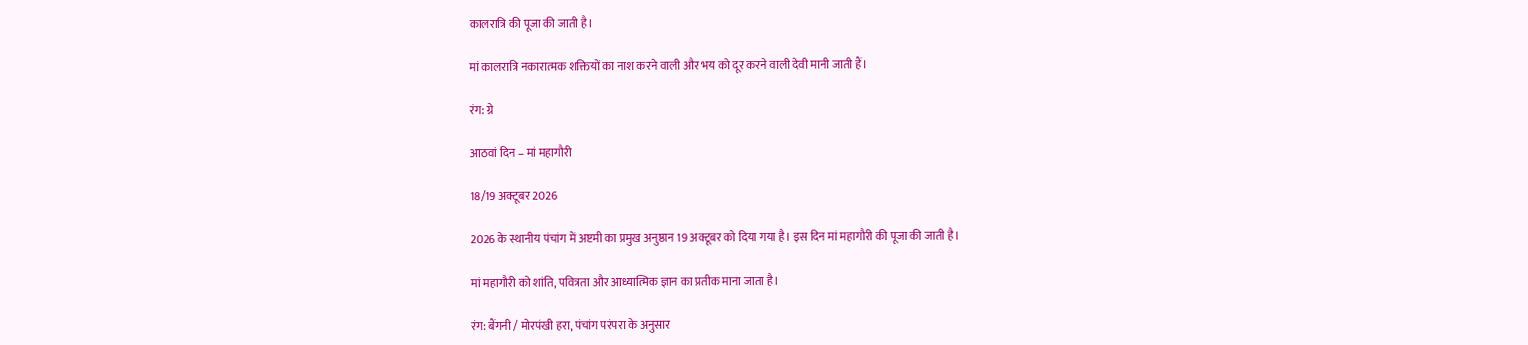कालरात्रि की पूजा की जाती है।

मां कालरात्रि नकारात्मक शक्तियों का नाश करने वाली और भय को दूर करने वाली देवी मानी जाती हैं।

रंग: ग्रे

आठवां दिन – मां महागौरी

18/19 अक्टूबर 2026

2026 के स्थानीय पंचांग में अष्टमी का प्रमुख अनुष्ठान 19 अक्टूबर को दिया गया है। इस दिन मां महागौरी की पूजा की जाती है।

मां महागौरी को शांति, पवित्रता और आध्यात्मिक ज्ञान का प्रतीक माना जाता है।

रंग: बैंगनी / मोरपंखी हरा, पंचांग परंपरा के अनुसार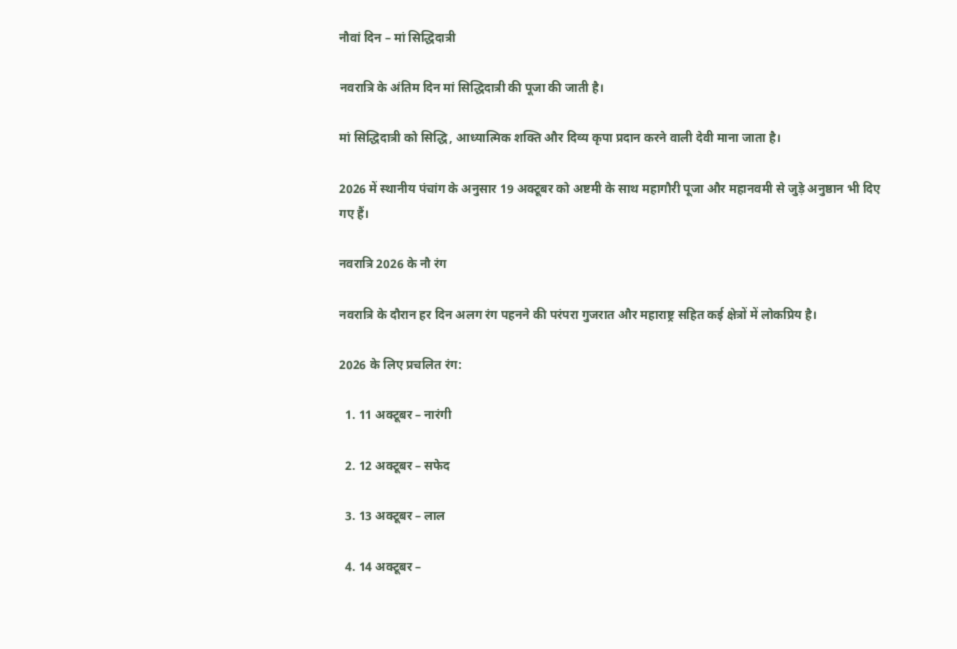नौवां दिन – मां सिद्धिदात्री

नवरात्रि के अंतिम दिन मां सिद्धिदात्री की पूजा की जाती है।

मां सिद्धिदात्री को सिद्धि, आध्यात्मिक शक्ति और दिव्य कृपा प्रदान करने वाली देवी माना जाता है।

2026 में स्थानीय पंचांग के अनुसार 19 अक्टूबर को अष्टमी के साथ महागौरी पूजा और महानवमी से जुड़े अनुष्ठान भी दिए गए हैं।

नवरात्रि 2026 के नौ रंग

नवरात्रि के दौरान हर दिन अलग रंग पहनने की परंपरा गुजरात और महाराष्ट्र सहित कई क्षेत्रों में लोकप्रिय है।

2026 के लिए प्रचलित रंग:

  1. 11 अक्टूबर – नारंगी

  2. 12 अक्टूबर – सफेद

  3. 13 अक्टूबर – लाल

  4. 14 अक्टूबर –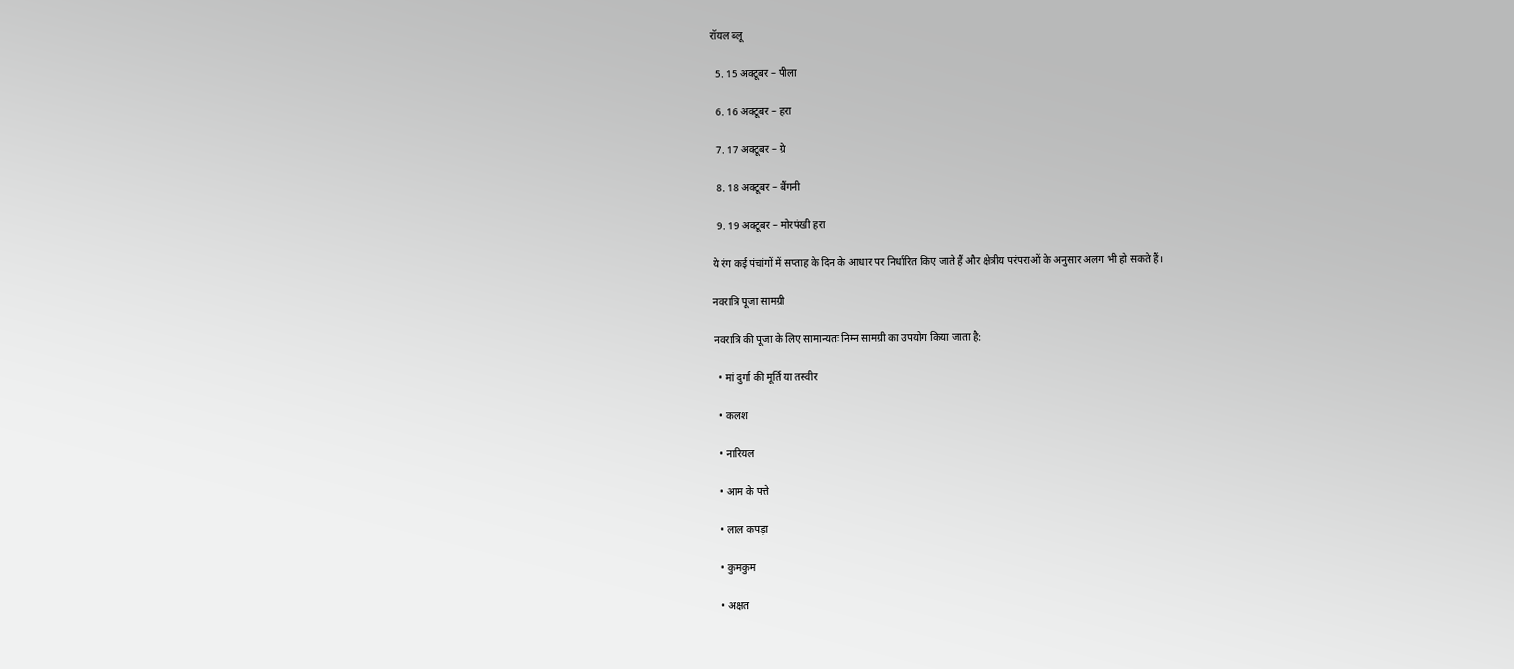रॉयल ब्लू

  5. 15 अक्टूबर – पीला

  6. 16 अक्टूबर – हरा

  7. 17 अक्टूबर – ग्रे

  8. 18 अक्टूबर – बैंगनी

  9. 19 अक्टूबर – मोरपंखी हरा

ये रंग कई पंचांगों में सप्ताह के दिन के आधार पर निर्धारित किए जाते हैं और क्षेत्रीय परंपराओं के अनुसार अलग भी हो सकते हैं।

नवरात्रि पूजा सामग्री

नवरात्रि की पूजा के लिए सामान्यतः निम्न सामग्री का उपयोग किया जाता है:

  • मां दुर्गा की मूर्ति या तस्वीर

  • कलश

  • नारियल

  • आम के पत्ते

  • लाल कपड़ा

  • कुमकुम

  • अक्षत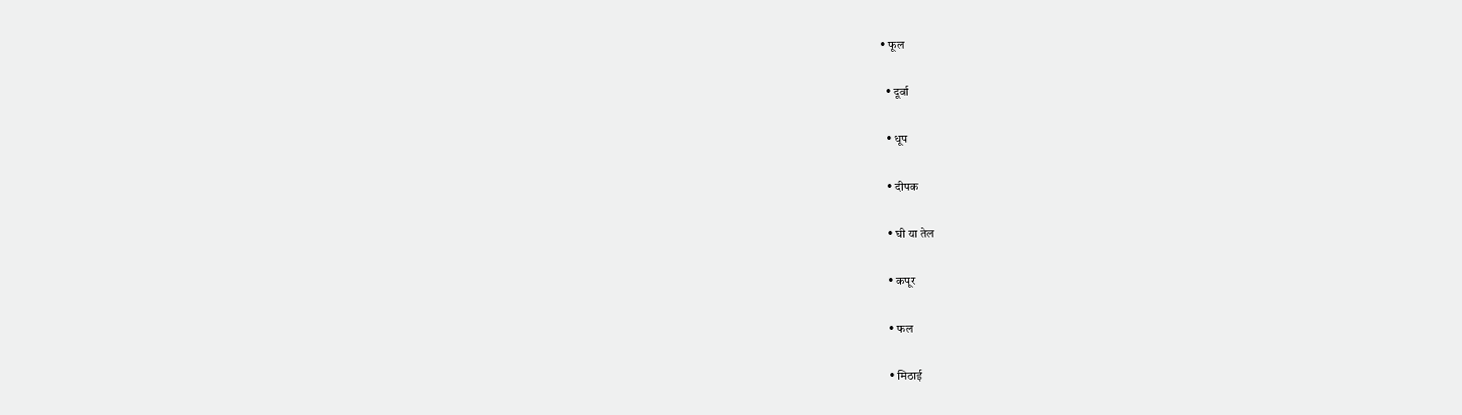• फूल

  • दूर्वा

  • धूप

  • दीपक

  • घी या तेल

  • कपूर

  • फल

  • मिठाई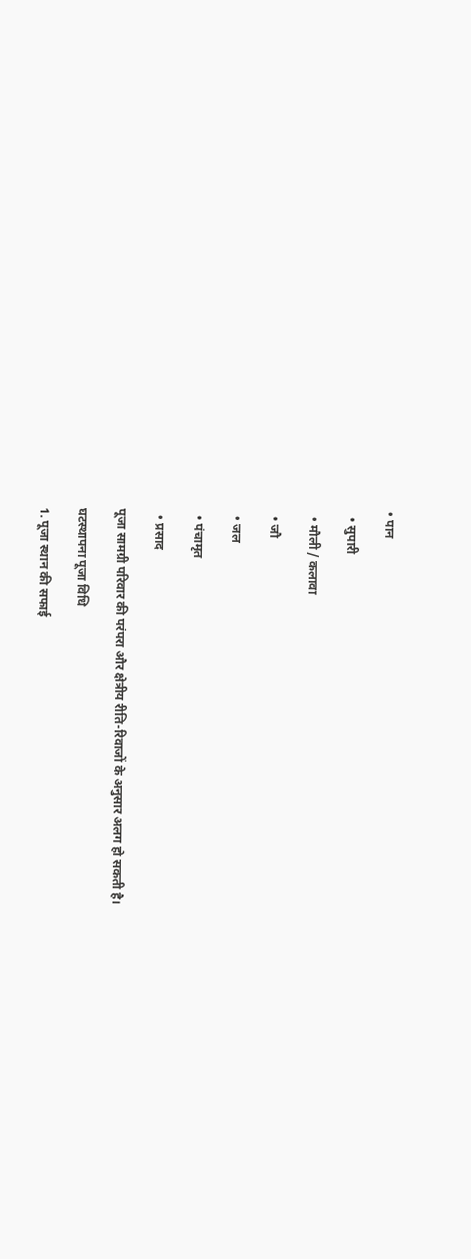• पान

  • सुपारी

  • मौली / कलावा

  • जौ

  • जल

  • पंचामृत

  • प्रसाद

पूजा सामग्री परिवार की परंपरा और क्षेत्रीय रीति-रिवाजों के अनुसार अलग हो सकती है।

घटस्थापना पूजा विधि

1. पूजा स्थान की सफाई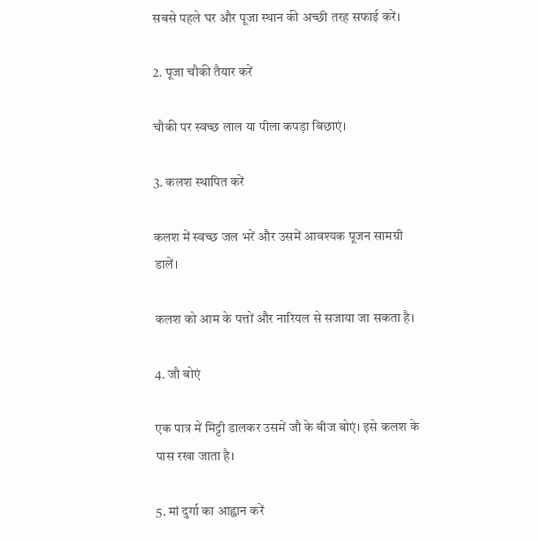सबसे पहले घर और पूजा स्थान की अच्छी तरह सफाई करें।

2. पूजा चौकी तैयार करें

चौकी पर स्वच्छ लाल या पीला कपड़ा बिछाएं।

3. कलश स्थापित करें

कलश में स्वच्छ जल भरें और उसमें आवश्यक पूजन सामग्री डालें।

कलश को आम के पत्तों और नारियल से सजाया जा सकता है।

4. जौ बोएं

एक पात्र में मिट्टी डालकर उसमें जौ के बीज बोएं। इसे कलश के पास रखा जाता है।

5. मां दुर्गा का आह्वान करें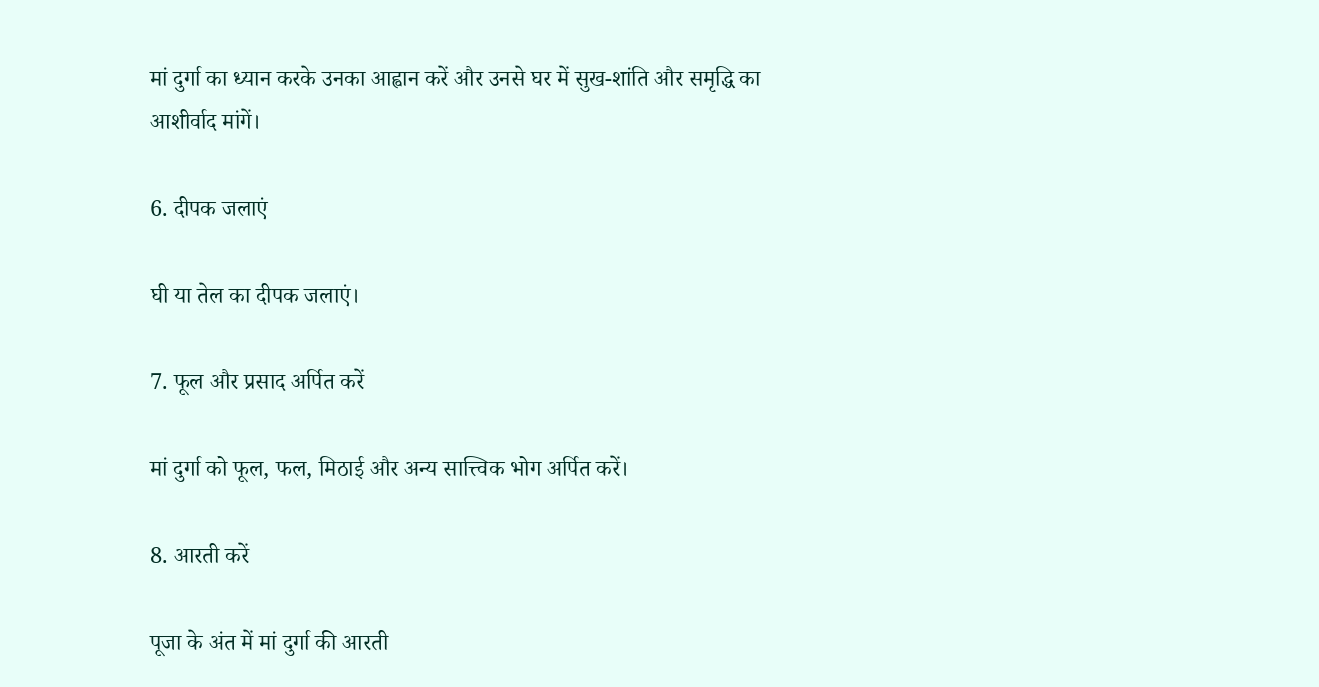मां दुर्गा का ध्यान करके उनका आह्वान करें और उनसे घर में सुख-शांति और समृद्धि का आशीर्वाद मांगें।

6. दीपक जलाएं

घी या तेल का दीपक जलाएं।

7. फूल और प्रसाद अर्पित करें

मां दुर्गा को फूल, फल, मिठाई और अन्य सात्त्विक भोग अर्पित करें।

8. आरती करें

पूजा के अंत में मां दुर्गा की आरती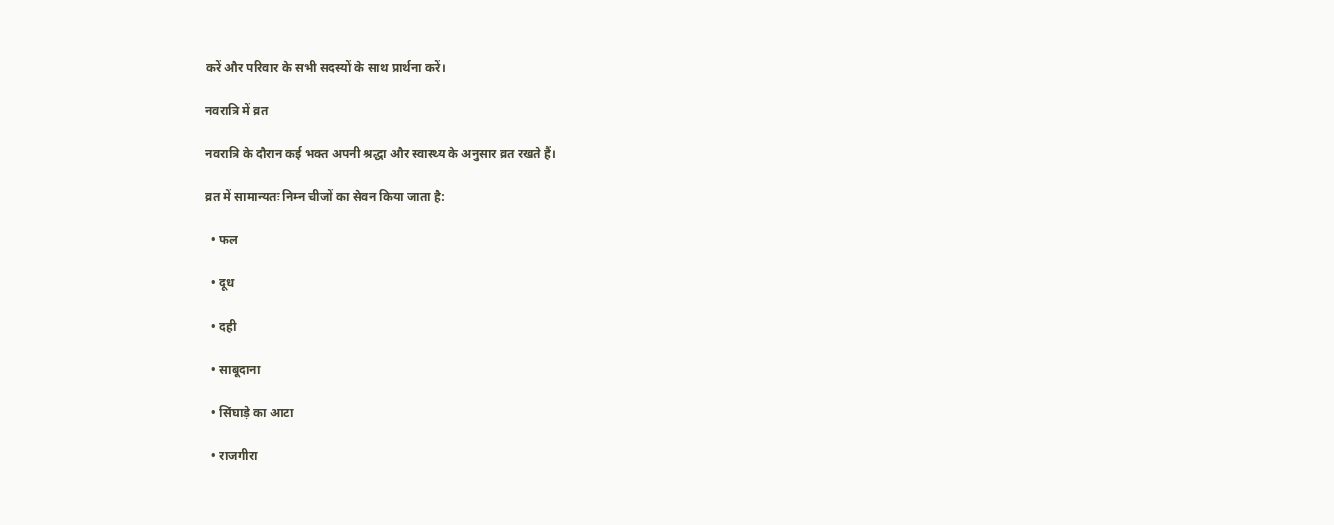करें और परिवार के सभी सदस्यों के साथ प्रार्थना करें।

नवरात्रि में व्रत

नवरात्रि के दौरान कई भक्त अपनी श्रद्धा और स्वास्थ्य के अनुसार व्रत रखते हैं।

व्रत में सामान्यतः निम्न चीजों का सेवन किया जाता है:

  • फल

  • दूध

  • दही

  • साबूदाना

  • सिंघाड़े का आटा

  • राजगीरा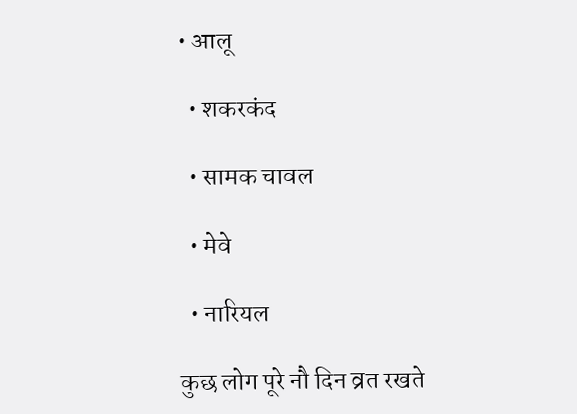• आलू

  • शकरकंद

  • सामक चावल

  • मेवे

  • नारियल

कुछ लोग पूरे नौ दिन व्रत रखते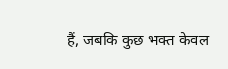हैं, जबकि कुछ भक्त केवल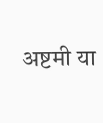अष्टमी या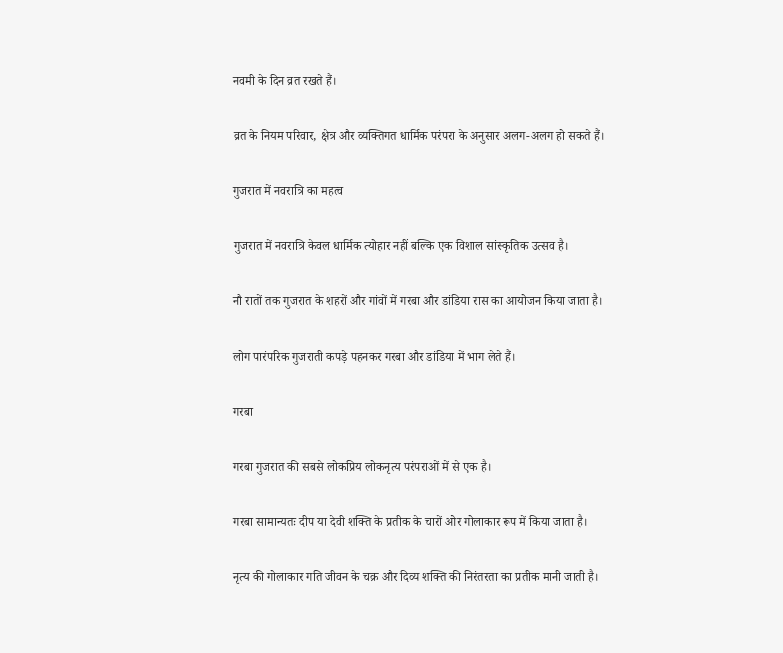नवमी के दिन व्रत रखते हैं।

व्रत के नियम परिवार, क्षेत्र और व्यक्तिगत धार्मिक परंपरा के अनुसार अलग-अलग हो सकते हैं।

गुजरात में नवरात्रि का महत्व

गुजरात में नवरात्रि केवल धार्मिक त्योहार नहीं बल्कि एक विशाल सांस्कृतिक उत्सव है।

नौ रातों तक गुजरात के शहरों और गांवों में गरबा और डांडिया रास का आयोजन किया जाता है।

लोग पारंपरिक गुजराती कपड़े पहनकर गरबा और डांडिया में भाग लेते हैं।

गरबा

गरबा गुजरात की सबसे लोकप्रिय लोकनृत्य परंपराओं में से एक है।

गरबा सामान्यतः दीप या देवी शक्ति के प्रतीक के चारों ओर गोलाकार रूप में किया जाता है।

नृत्य की गोलाकार गति जीवन के चक्र और दिव्य शक्ति की निरंतरता का प्रतीक मानी जाती है।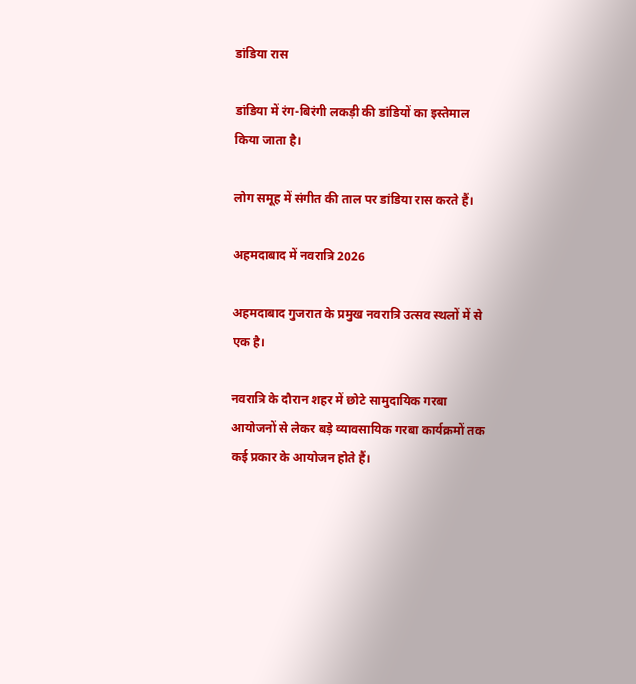डांडिया रास

डांडिया में रंग-बिरंगी लकड़ी की डांडियों का इस्तेमाल किया जाता है।

लोग समूह में संगीत की ताल पर डांडिया रास करते हैं।

अहमदाबाद में नवरात्रि 2026

अहमदाबाद गुजरात के प्रमुख नवरात्रि उत्सव स्थलों में से एक है।

नवरात्रि के दौरान शहर में छोटे सामुदायिक गरबा आयोजनों से लेकर बड़े व्यावसायिक गरबा कार्यक्रमों तक कई प्रकार के आयोजन होते हैं।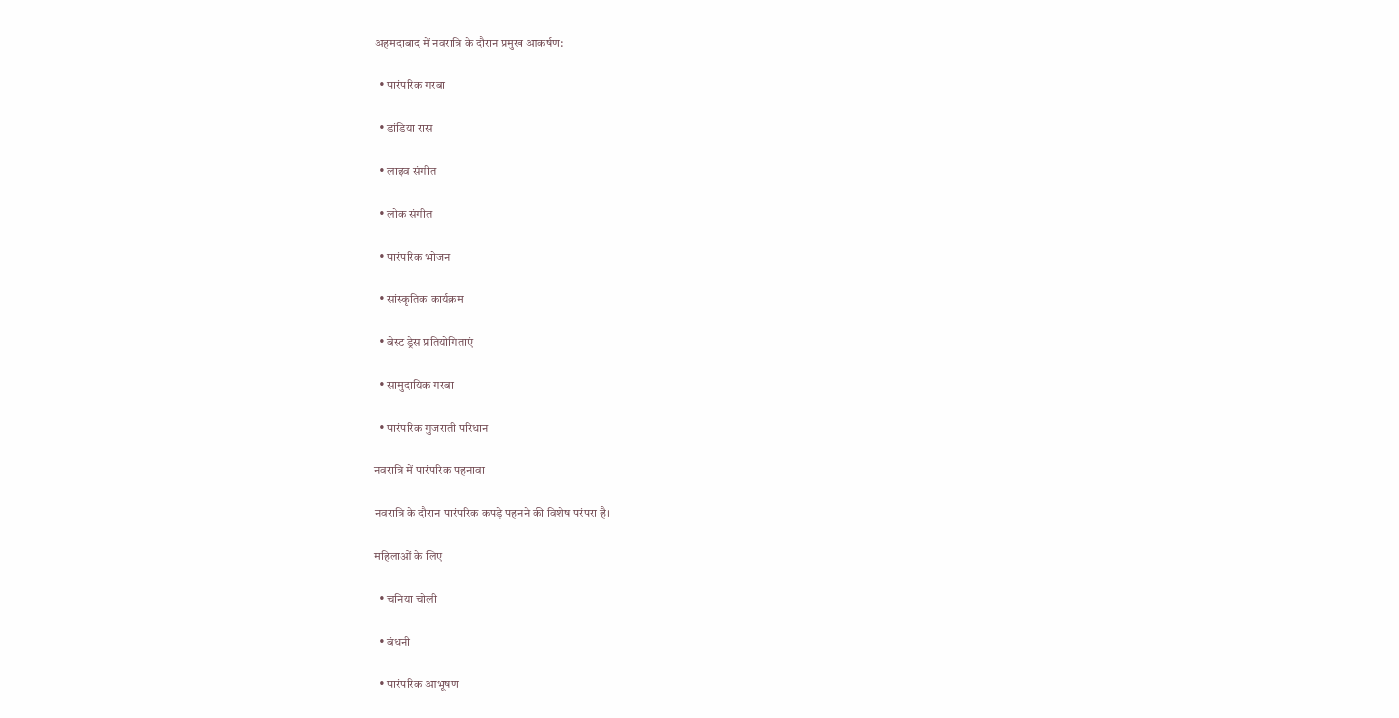अहमदाबाद में नवरात्रि के दौरान प्रमुख आकर्षण:

  • पारंपरिक गरबा

  • डांडिया रास

  • लाइव संगीत

  • लोक संगीत

  • पारंपरिक भोजन

  • सांस्कृतिक कार्यक्रम

  • बेस्ट ड्रेस प्रतियोगिताएं

  • सामुदायिक गरबा

  • पारंपरिक गुजराती परिधान

नवरात्रि में पारंपरिक पहनावा

नवरात्रि के दौरान पारंपरिक कपड़े पहनने की विशेष परंपरा है।

महिलाओं के लिए

  • चनिया चोली

  • बंधनी

  • पारंपरिक आभूषण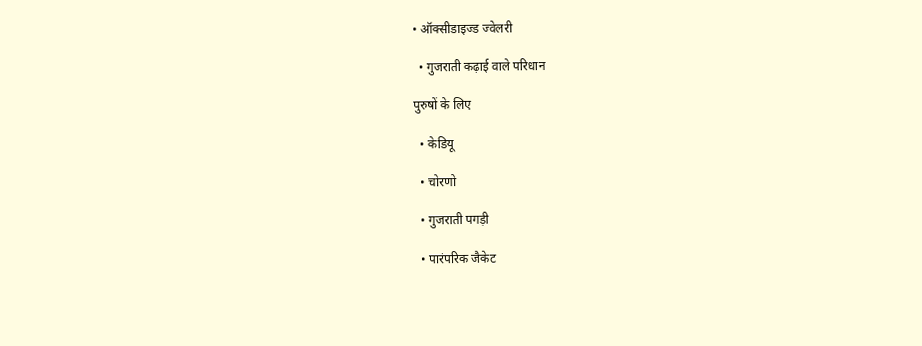• ऑक्सीडाइज्ड ज्वेलरी

  • गुजराती कढ़ाई वाले परिधान

पुरुषों के लिए

  • केडियू

  • चोरणो

  • गुजराती पगड़ी

  • पारंपरिक जैकेट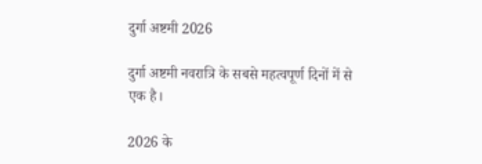दुर्गा अष्टमी 2026

दुर्गा अष्टमी नवरात्रि के सबसे महत्वपूर्ण दिनों में से एक है।

2026 के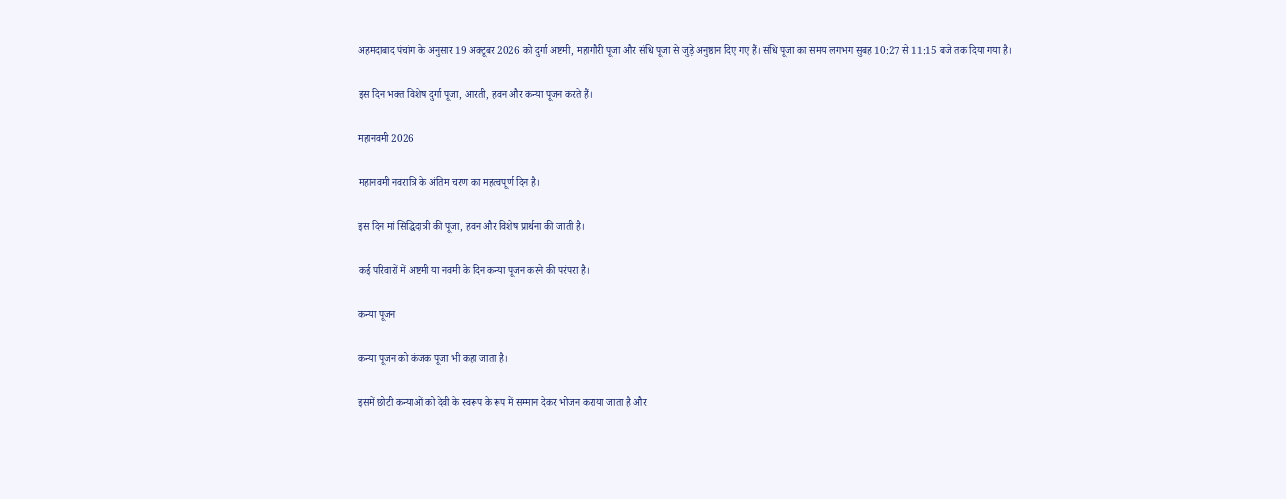अहमदाबाद पंचांग के अनुसार 19 अक्टूबर 2026 को दुर्गा अष्टमी, महागौरी पूजा और संधि पूजा से जुड़े अनुष्ठान दिए गए हैं। संधि पूजा का समय लगभग सुबह 10:27 से 11:15 बजे तक दिया गया है।

इस दिन भक्त विशेष दुर्गा पूजा, आरती, हवन और कन्या पूजन करते हैं।

महानवमी 2026

महानवमी नवरात्रि के अंतिम चरण का महत्वपूर्ण दिन है।

इस दिन मां सिद्धिदात्री की पूजा, हवन और विशेष प्रार्थना की जाती है।

कई परिवारों में अष्टमी या नवमी के दिन कन्या पूजन करने की परंपरा है।

कन्या पूजन

कन्या पूजन को कंजक पूजा भी कहा जाता है।

इसमें छोटी कन्याओं को देवी के स्वरूप के रूप में सम्मान देकर भोजन कराया जाता है और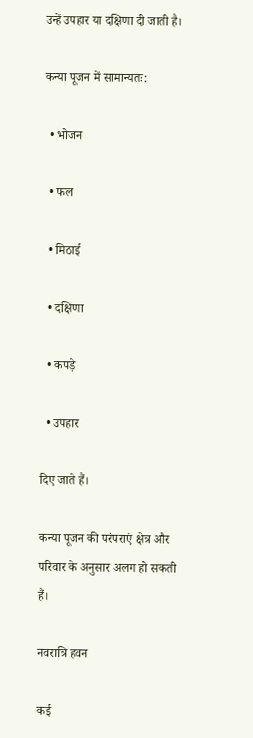उन्हें उपहार या दक्षिणा दी जाती है।

कन्या पूजन में सामान्यतः:

  • भोजन

  • फल

  • मिठाई

  • दक्षिणा

  • कपड़े

  • उपहार

दिए जाते हैं।

कन्या पूजन की परंपराएं क्षेत्र और परिवार के अनुसार अलग हो सकती हैं।

नवरात्रि हवन

कई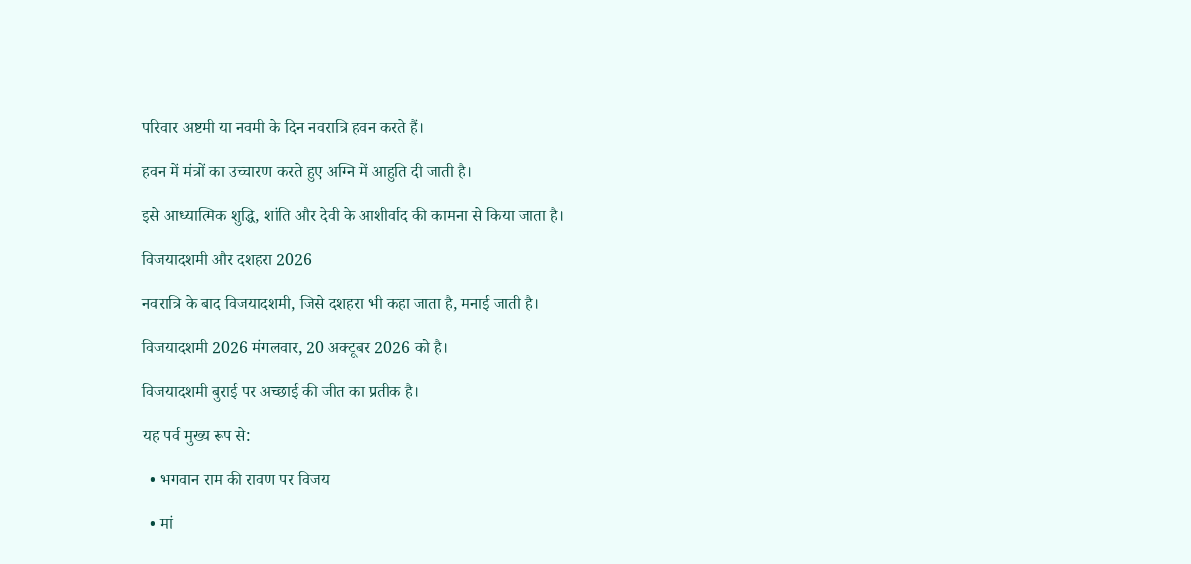परिवार अष्टमी या नवमी के दिन नवरात्रि हवन करते हैं।

हवन में मंत्रों का उच्चारण करते हुए अग्नि में आहुति दी जाती है।

इसे आध्यात्मिक शुद्धि, शांति और देवी के आशीर्वाद की कामना से किया जाता है।

विजयादशमी और दशहरा 2026

नवरात्रि के बाद विजयादशमी, जिसे दशहरा भी कहा जाता है, मनाई जाती है।

विजयादशमी 2026 मंगलवार, 20 अक्टूबर 2026 को है।

विजयादशमी बुराई पर अच्छाई की जीत का प्रतीक है।

यह पर्व मुख्य रूप से:

  • भगवान राम की रावण पर विजय

  • मां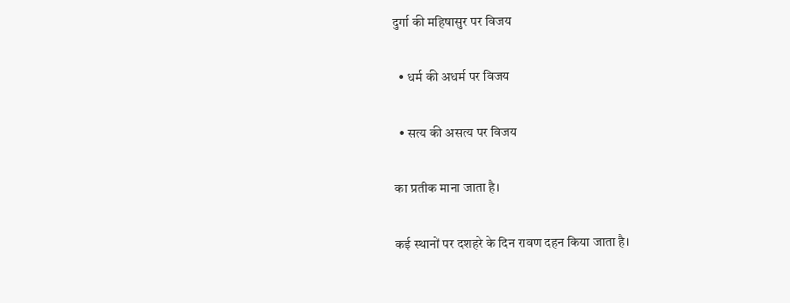दुर्गा की महिषासुर पर विजय

  • धर्म की अधर्म पर विजय

  • सत्य की असत्य पर विजय

का प्रतीक माना जाता है।

कई स्थानों पर दशहरे के दिन रावण दहन किया जाता है।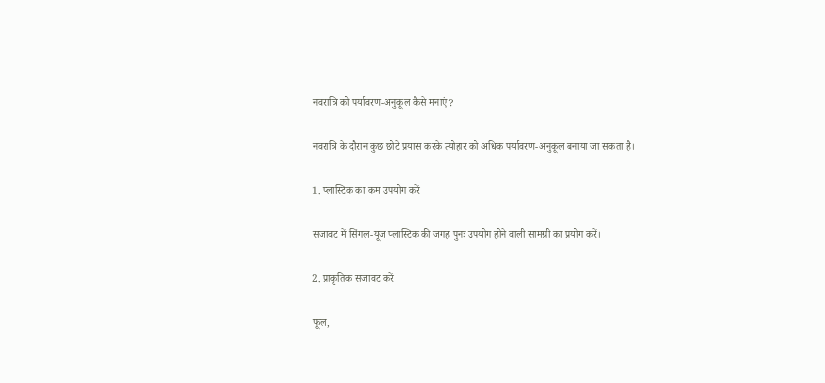नवरात्रि को पर्यावरण-अनुकूल कैसे मनाएं?

नवरात्रि के दौरान कुछ छोटे प्रयास करके त्योहार को अधिक पर्यावरण-अनुकूल बनाया जा सकता है।

1. प्लास्टिक का कम उपयोग करें

सजावट में सिंगल-यूज प्लास्टिक की जगह पुनः उपयोग होने वाली सामग्री का प्रयोग करें।

2. प्राकृतिक सजावट करें

फूल,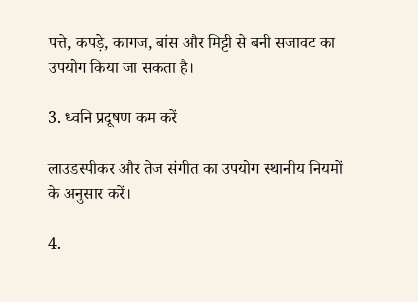पत्ते, कपड़े, कागज, बांस और मिट्टी से बनी सजावट का उपयोग किया जा सकता है।

3. ध्वनि प्रदूषण कम करें

लाउडस्पीकर और तेज संगीत का उपयोग स्थानीय नियमों के अनुसार करें।

4.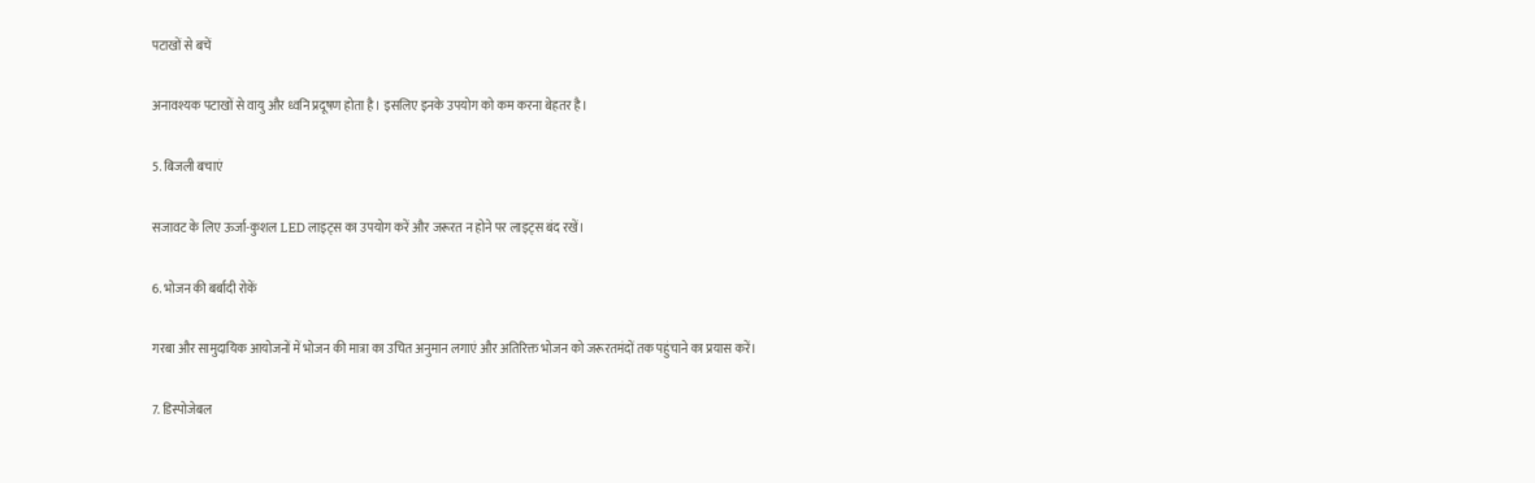पटाखों से बचें

अनावश्यक पटाखों से वायु और ध्वनि प्रदूषण होता है। इसलिए इनके उपयोग को कम करना बेहतर है।

5. बिजली बचाएं

सजावट के लिए ऊर्जा-कुशल LED लाइट्स का उपयोग करें और जरूरत न होने पर लाइट्स बंद रखें।

6. भोजन की बर्बादी रोकें

गरबा और सामुदायिक आयोजनों में भोजन की मात्रा का उचित अनुमान लगाएं और अतिरिक्त भोजन को जरूरतमंदों तक पहुंचाने का प्रयास करें।

7. डिस्पोजेबल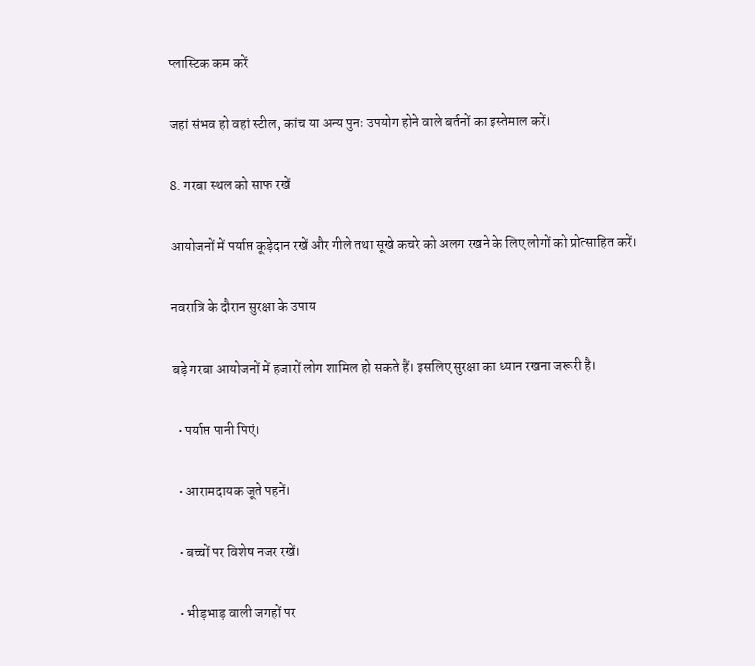प्लास्टिक कम करें

जहां संभव हो वहां स्टील, कांच या अन्य पुनः उपयोग होने वाले बर्तनों का इस्तेमाल करें।

8. गरबा स्थल को साफ रखें

आयोजनों में पर्याप्त कूड़ेदान रखें और गीले तथा सूखे कचरे को अलग रखने के लिए लोगों को प्रोत्साहित करें।

नवरात्रि के दौरान सुरक्षा के उपाय

बड़े गरबा आयोजनों में हजारों लोग शामिल हो सकते हैं। इसलिए सुरक्षा का ध्यान रखना जरूरी है।

  • पर्याप्त पानी पिएं।

  • आरामदायक जूते पहनें।

  • बच्चों पर विशेष नजर रखें।

  • भीड़भाड़ वाली जगहों पर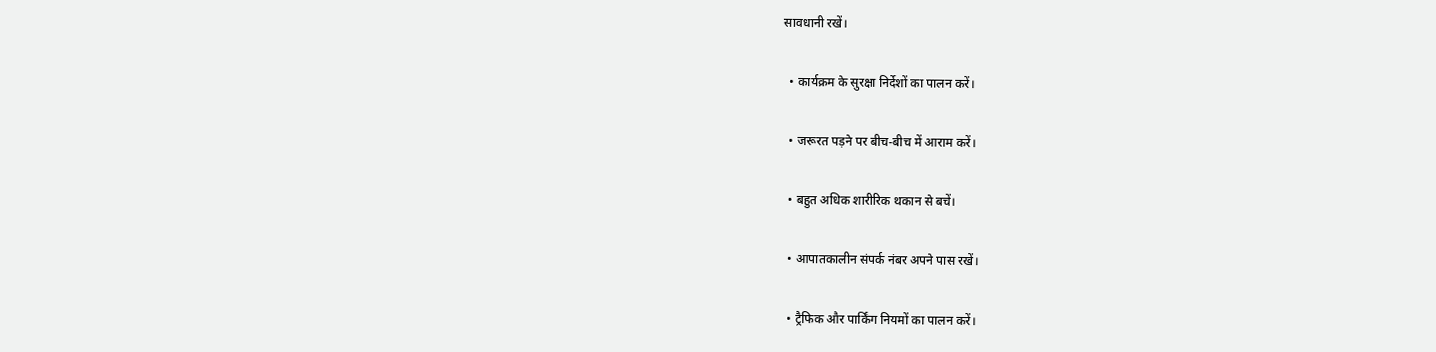सावधानी रखें।

  • कार्यक्रम के सुरक्षा निर्देशों का पालन करें।

  • जरूरत पड़ने पर बीच-बीच में आराम करें।

  • बहुत अधिक शारीरिक थकान से बचें।

  • आपातकालीन संपर्क नंबर अपने पास रखें।

  • ट्रैफिक और पार्किंग नियमों का पालन करें।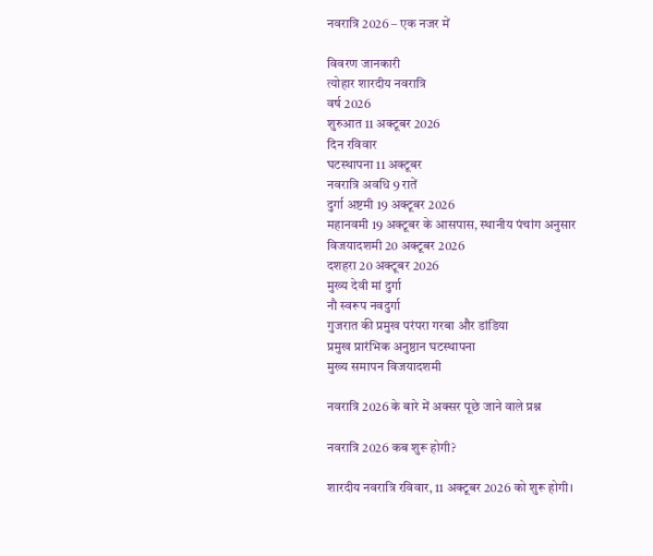नवरात्रि 2026 – एक नजर में

विवरण जानकारी
त्योहार शारदीय नवरात्रि
वर्ष 2026
शुरुआत 11 अक्टूबर 2026
दिन रविवार
घटस्थापना 11 अक्टूबर
नवरात्रि अवधि 9 रातें
दुर्गा अष्टमी 19 अक्टूबर 2026
महानवमी 19 अक्टूबर के आसपास, स्थानीय पंचांग अनुसार
विजयादशमी 20 अक्टूबर 2026
दशहरा 20 अक्टूबर 2026
मुख्य देवी मां दुर्गा
नौ स्वरूप नवदुर्गा
गुजरात की प्रमुख परंपरा गरबा और डांडिया
प्रमुख प्रारंभिक अनुष्ठान घटस्थापना
मुख्य समापन विजयादशमी

नवरात्रि 2026 के बारे में अक्सर पूछे जाने वाले प्रश्न

नवरात्रि 2026 कब शुरू होगी?

शारदीय नवरात्रि रविवार, 11 अक्टूबर 2026 को शुरू होगी।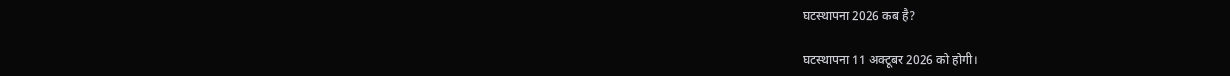घटस्थापना 2026 कब है?

घटस्थापना 11 अक्टूबर 2026 को होगी।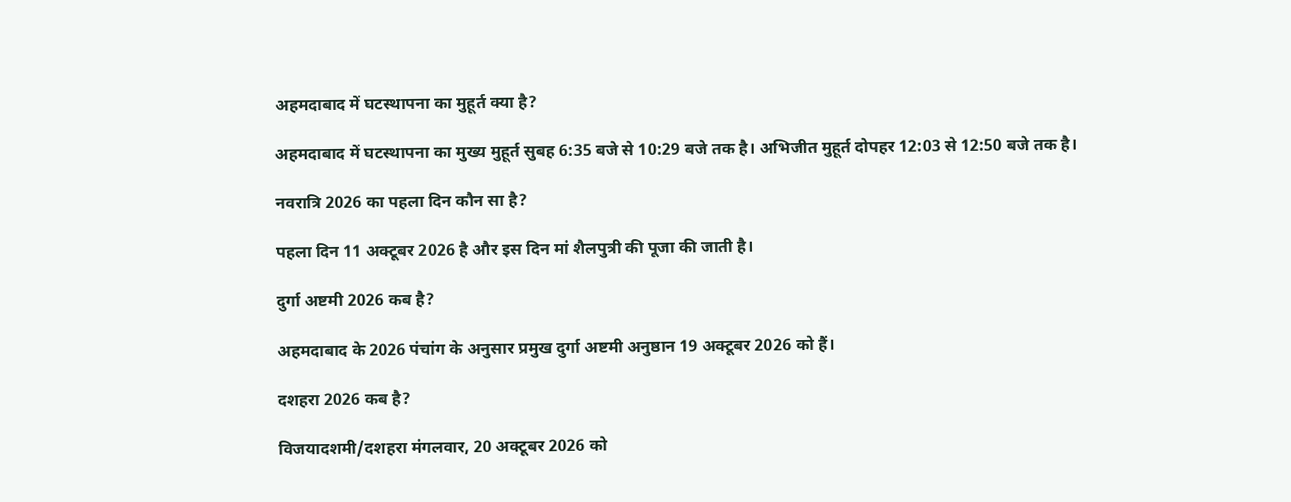अहमदाबाद में घटस्थापना का मुहूर्त क्या है?

अहमदाबाद में घटस्थापना का मुख्य मुहूर्त सुबह 6:35 बजे से 10:29 बजे तक है। अभिजीत मुहूर्त दोपहर 12:03 से 12:50 बजे तक है।

नवरात्रि 2026 का पहला दिन कौन सा है?

पहला दिन 11 अक्टूबर 2026 है और इस दिन मां शैलपुत्री की पूजा की जाती है।

दुर्गा अष्टमी 2026 कब है?

अहमदाबाद के 2026 पंचांग के अनुसार प्रमुख दुर्गा अष्टमी अनुष्ठान 19 अक्टूबर 2026 को हैं।

दशहरा 2026 कब है?

विजयादशमी/दशहरा मंगलवार, 20 अक्टूबर 2026 को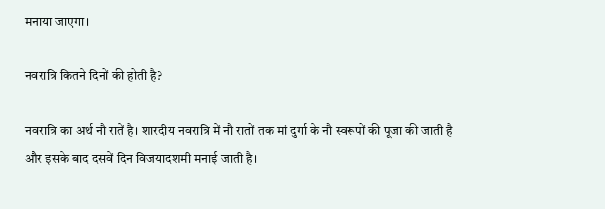मनाया जाएगा।

नवरात्रि कितने दिनों की होती है?

नवरात्रि का अर्थ नौ रातें है। शारदीय नवरात्रि में नौ रातों तक मां दुर्गा के नौ स्वरूपों की पूजा की जाती है और इसके बाद दसवें दिन विजयादशमी मनाई जाती है।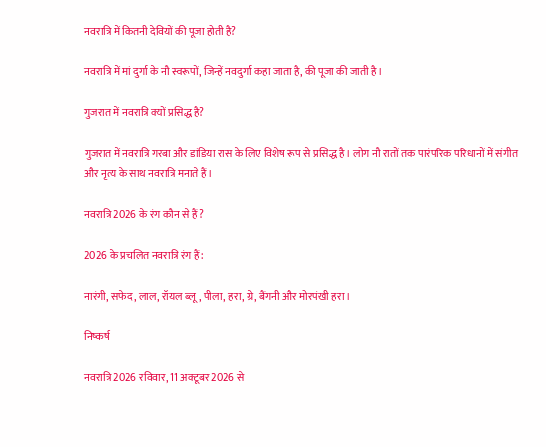नवरात्रि में कितनी देवियों की पूजा होती है?

नवरात्रि में मां दुर्गा के नौ स्वरूपों, जिन्हें नवदुर्गा कहा जाता है, की पूजा की जाती है।

गुजरात में नवरात्रि क्यों प्रसिद्ध है?

गुजरात में नवरात्रि गरबा और डांडिया रास के लिए विशेष रूप से प्रसिद्ध है। लोग नौ रातों तक पारंपरिक परिधानों में संगीत और नृत्य के साथ नवरात्रि मनाते हैं।

नवरात्रि 2026 के रंग कौन से हैं?

2026 के प्रचलित नवरात्रि रंग हैं:

नारंगी, सफेद, लाल, रॉयल ब्लू, पीला, हरा, ग्रे, बैंगनी और मोरपंखी हरा।

निष्कर्ष

नवरात्रि 2026 रविवार, 11 अक्टूबर 2026 से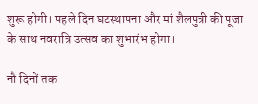शुरू होगी। पहले दिन घटस्थापना और मां शैलपुत्री की पूजा के साथ नवरात्रि उत्सव का शुभारंभ होगा।

नौ दिनों तक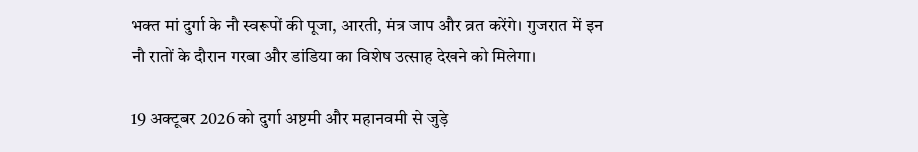भक्त मां दुर्गा के नौ स्वरूपों की पूजा, आरती, मंत्र जाप और व्रत करेंगे। गुजरात में इन नौ रातों के दौरान गरबा और डांडिया का विशेष उत्साह देखने को मिलेगा।

19 अक्टूबर 2026 को दुर्गा अष्टमी और महानवमी से जुड़े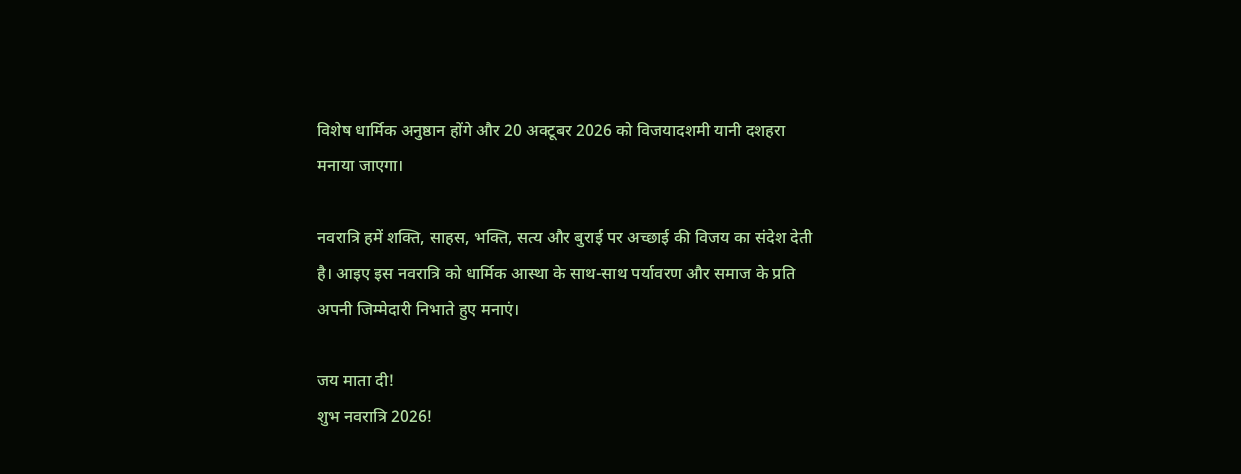विशेष धार्मिक अनुष्ठान होंगे और 20 अक्टूबर 2026 को विजयादशमी यानी दशहरा मनाया जाएगा।

नवरात्रि हमें शक्ति, साहस, भक्ति, सत्य और बुराई पर अच्छाई की विजय का संदेश देती है। आइए इस नवरात्रि को धार्मिक आस्था के साथ-साथ पर्यावरण और समाज के प्रति अपनी जिम्मेदारी निभाते हुए मनाएं।

जय माता दी!
शुभ नवरात्रि 2026!